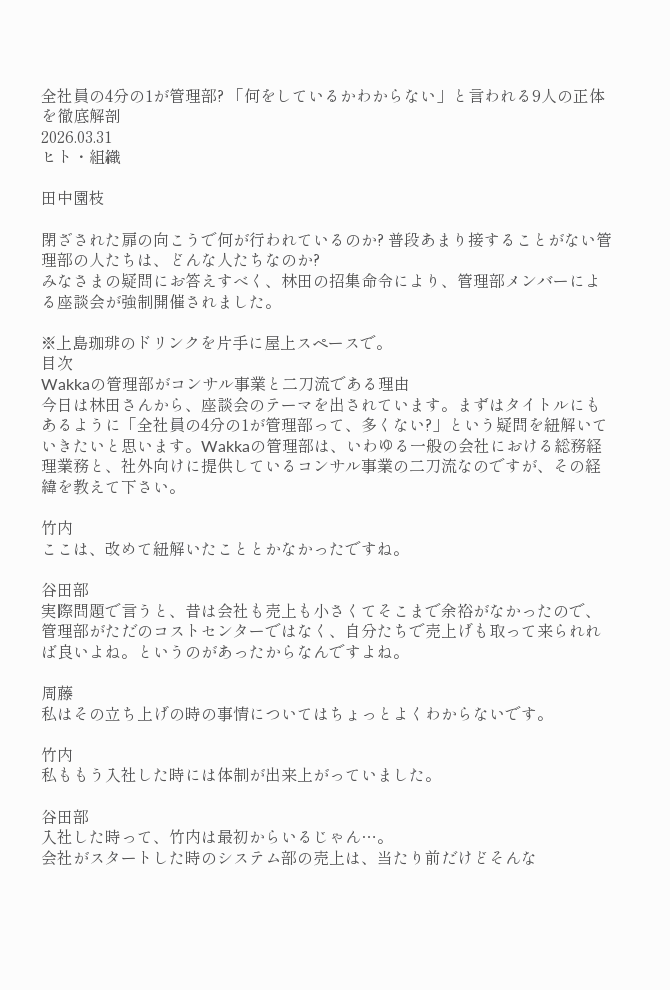全社員の4分の1が管理部? 「何をしているかわからない」と言われる9人の正体を徹底解剖
2026.03.31
ヒト・組織

田中園枝

閉ざされた扉の向こうで何が行われているのか? 普段あまり接することがない管理部の人たちは、どんな人たちなのか?
みなさまの疑問にお答えすべく、林田の招集命令により、管理部メンバーによる座談会が強制開催されました。

※上島珈琲のドリンクを片手に屋上スペースで。
目次
Wakkaの管理部がコンサル事業と二刀流である理由
今日は林田さんから、座談会のテーマを出されています。まずはタイトルにもあるように「全社員の4分の1が管理部って、多くない?」という疑問を紐解いていきたいと思います。Wakkaの管理部は、いわゆる一般の会社における総務経理業務と、社外向けに提供しているコンサル事業の二刀流なのですが、その経緯を教えて下さい。

竹内
ここは、改めて紐解いたこととかなかったですね。

谷田部
実際問題で言うと、昔は会社も売上も小さくてそこまで余裕がなかったので、管理部がただのコストセンターではなく、自分たちで売上げも取って来られれば良いよね。というのがあったからなんですよね。

周藤
私はその立ち上げの時の事情についてはちょっとよくわからないです。

竹内
私ももう入社した時には体制が出来上がっていました。

谷田部
入社した時って、竹内は最初からいるじゃん…。
会社がスタートした時のシステム部の売上は、当たり前だけどそんな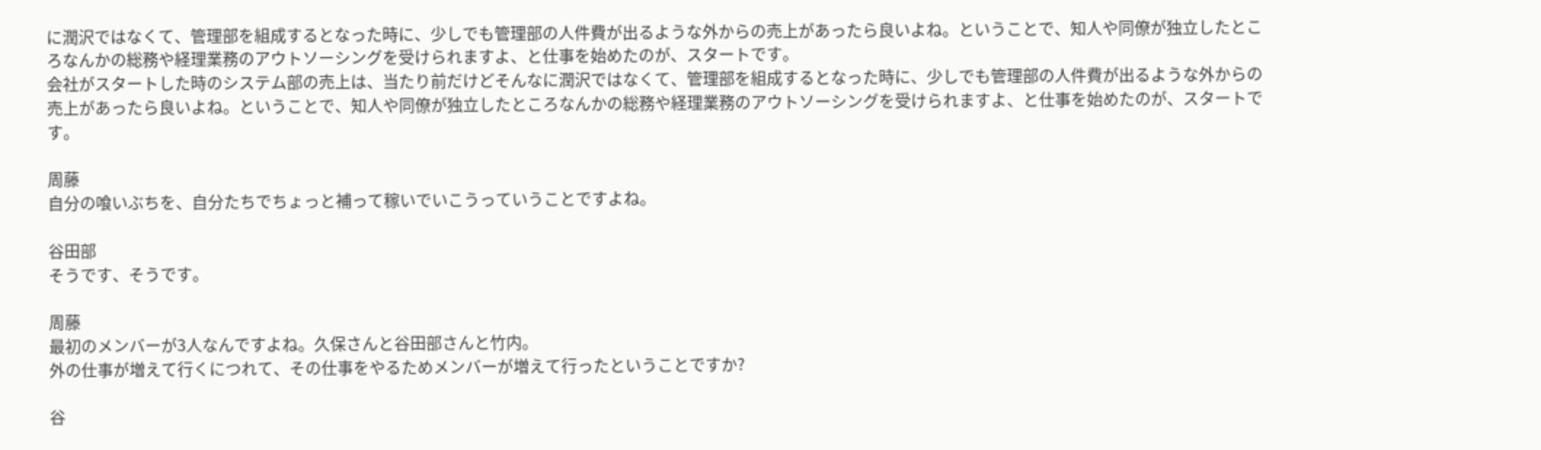に潤沢ではなくて、管理部を組成するとなった時に、少しでも管理部の人件費が出るような外からの売上があったら良いよね。ということで、知人や同僚が独立したところなんかの総務や経理業務のアウトソーシングを受けられますよ、と仕事を始めたのが、スタートです。
会社がスタートした時のシステム部の売上は、当たり前だけどそんなに潤沢ではなくて、管理部を組成するとなった時に、少しでも管理部の人件費が出るような外からの売上があったら良いよね。ということで、知人や同僚が独立したところなんかの総務や経理業務のアウトソーシングを受けられますよ、と仕事を始めたのが、スタートです。

周藤
自分の喰いぶちを、自分たちでちょっと補って稼いでいこうっていうことですよね。

谷田部
そうです、そうです。

周藤
最初のメンバーが3人なんですよね。久保さんと谷田部さんと竹内。
外の仕事が増えて行くにつれて、その仕事をやるためメンバーが増えて行ったということですか?

谷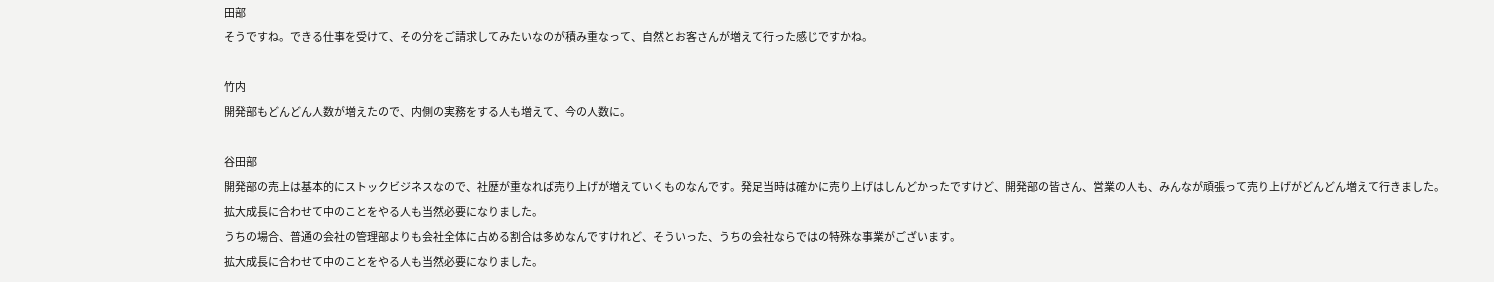田部
そうですね。できる仕事を受けて、その分をご請求してみたいなのが積み重なって、自然とお客さんが増えて行った感じですかね。

竹内
開発部もどんどん人数が増えたので、内側の実務をする人も増えて、今の人数に。

谷田部
開発部の売上は基本的にストックビジネスなので、社歴が重なれば売り上げが増えていくものなんです。発足当時は確かに売り上げはしんどかったですけど、開発部の皆さん、営業の人も、みんなが頑張って売り上げがどんどん増えて行きました。
拡大成長に合わせて中のことをやる人も当然必要になりました。
うちの場合、普通の会社の管理部よりも会社全体に占める割合は多めなんですけれど、そういった、うちの会社ならではの特殊な事業がございます。
拡大成長に合わせて中のことをやる人も当然必要になりました。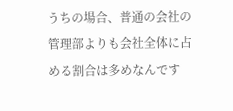うちの場合、普通の会社の管理部よりも会社全体に占める割合は多めなんです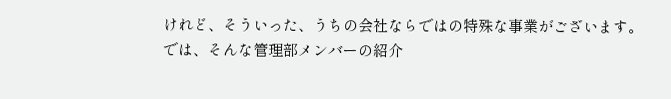けれど、そういった、うちの会社ならではの特殊な事業がございます。
では、そんな管理部メンバーの紹介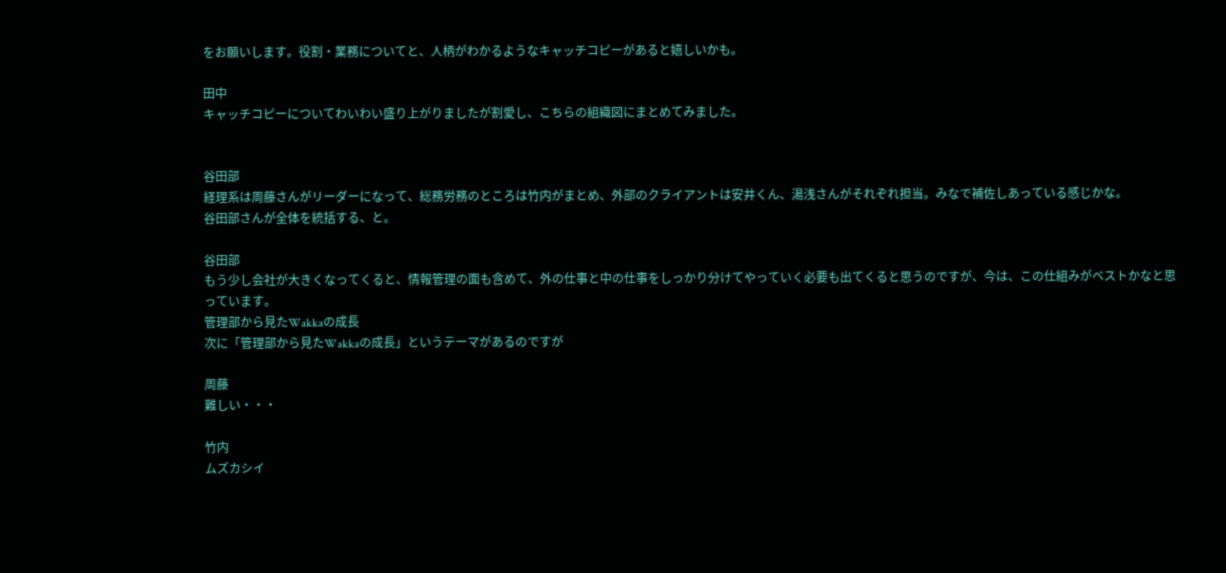をお願いします。役割・業務についてと、人柄がわかるようなキャッチコピーがあると嬉しいかも。

田中
キャッチコピーについてわいわい盛り上がりましたが割愛し、こちらの組織図にまとめてみました。


谷田部
経理系は周藤さんがリーダーになって、総務労務のところは竹内がまとめ、外部のクライアントは安井くん、湯浅さんがそれぞれ担当。みなで補佐しあっている感じかな。
谷田部さんが全体を統括する、と。

谷田部
もう少し会社が大きくなってくると、情報管理の面も含めて、外の仕事と中の仕事をしっかり分けてやっていく必要も出てくると思うのですが、今は、この仕組みがベストかなと思っています。
管理部から見たWakkaの成長
次に「管理部から見たWakkaの成長」というテーマがあるのですが

周藤
難しい・・・

竹内
ムズカシイ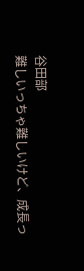谷田部
難しいっちゃ難しいけど、成長っ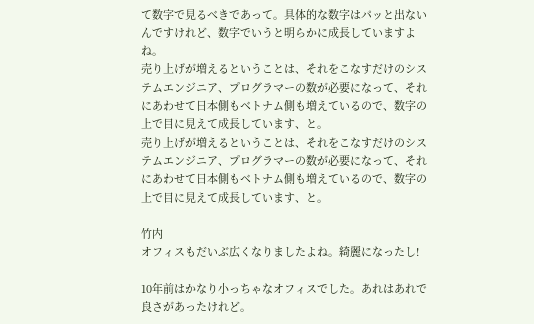て数字で見るべきであって。具体的な数字はパッと出ないんですけれど、数字でいうと明らかに成長していますよね。
売り上げが増えるということは、それをこなすだけのシステムエンジニア、プログラマーの数が必要になって、それにあわせて日本側もベトナム側も増えているので、数字の上で目に見えて成長しています、と。
売り上げが増えるということは、それをこなすだけのシステムエンジニア、プログラマーの数が必要になって、それにあわせて日本側もベトナム側も増えているので、数字の上で目に見えて成長しています、と。

竹内
オフィスもだいぶ広くなりましたよね。綺麗になったし!

10年前はかなり小っちゃなオフィスでした。あれはあれで良さがあったけれど。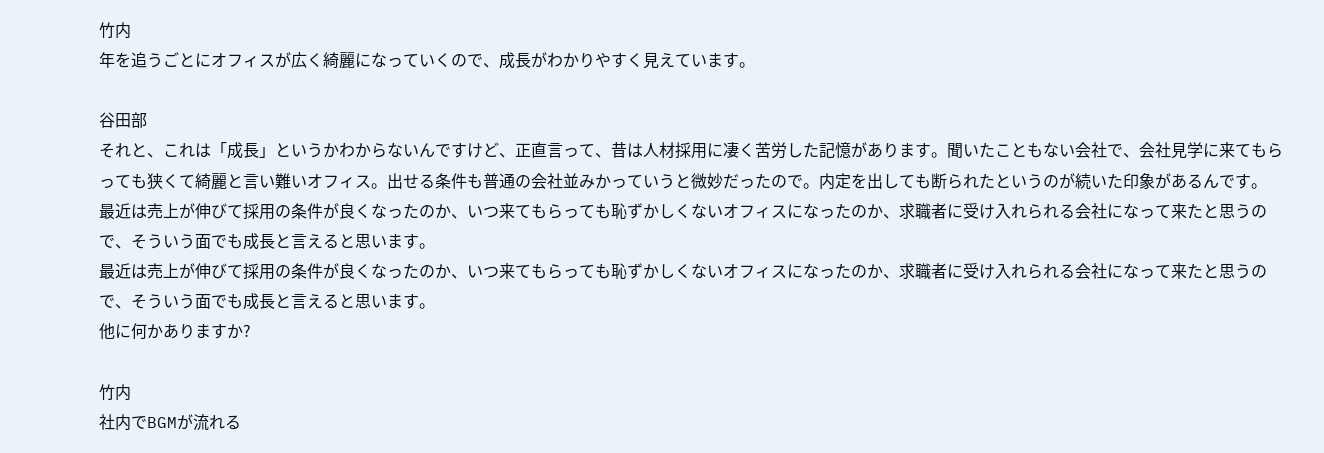竹内
年を追うごとにオフィスが広く綺麗になっていくので、成長がわかりやすく見えています。

谷田部
それと、これは「成長」というかわからないんですけど、正直言って、昔は人材採用に凄く苦労した記憶があります。聞いたこともない会社で、会社見学に来てもらっても狭くて綺麗と言い難いオフィス。出せる条件も普通の会社並みかっていうと微妙だったので。内定を出しても断られたというのが続いた印象があるんです。
最近は売上が伸びて採用の条件が良くなったのか、いつ来てもらっても恥ずかしくないオフィスになったのか、求職者に受け入れられる会社になって来たと思うので、そういう面でも成長と言えると思います。
最近は売上が伸びて採用の条件が良くなったのか、いつ来てもらっても恥ずかしくないオフィスになったのか、求職者に受け入れられる会社になって来たと思うので、そういう面でも成長と言えると思います。
他に何かありますか?

竹内
社内でBGMが流れる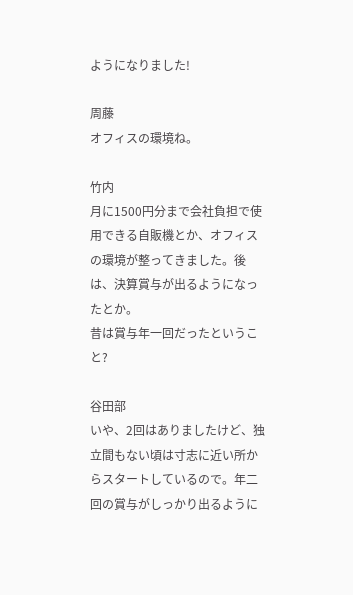ようになりました!

周藤
オフィスの環境ね。

竹内
月に1500円分まで会社負担で使用できる自販機とか、オフィスの環境が整ってきました。後は、決算賞与が出るようになったとか。
昔は賞与年一回だったということ?

谷田部
いや、2回はありましたけど、独立間もない頃は寸志に近い所からスタートしているので。年二回の賞与がしっかり出るように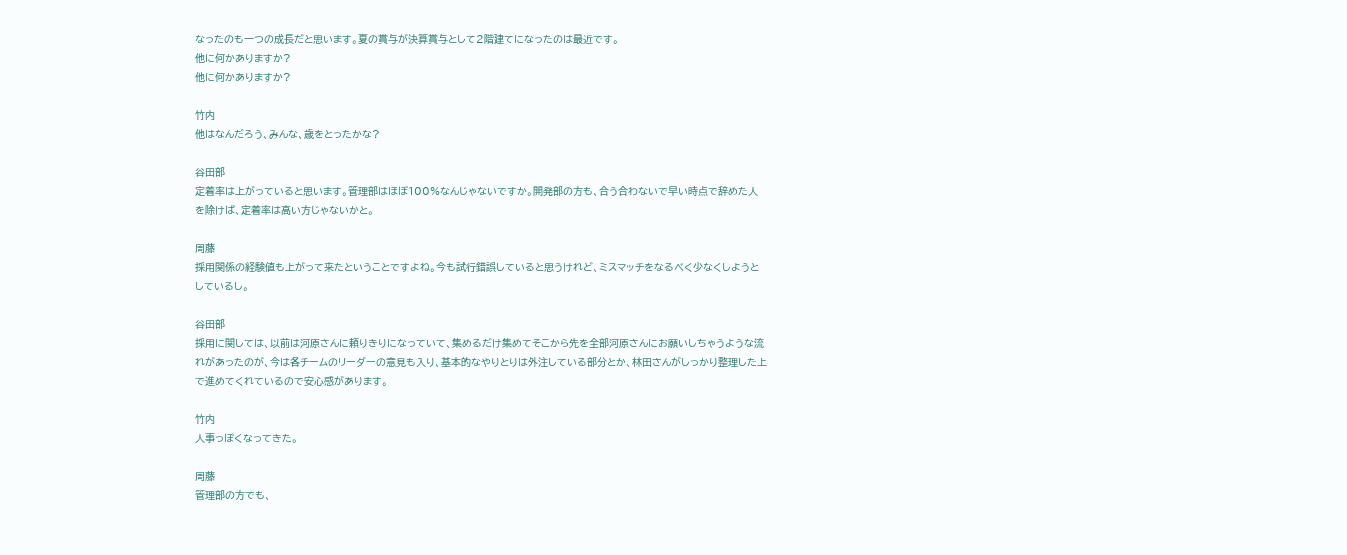なったのも一つの成長だと思います。夏の賞与が決算賞与として2階建てになったのは最近です。
他に何かありますか?
他に何かありますか?

竹内
他はなんだろう、みんな、歳をとったかな?

谷田部
定着率は上がっていると思います。管理部はほぼ100%なんじゃないですか。開発部の方も、合う合わないで早い時点で辞めた人を除けば、定着率は高い方じゃないかと。

周藤
採用関係の経験値も上がって来たということですよね。今も試行錯誤していると思うけれど、ミスマッチをなるべく少なくしようとしているし。

谷田部
採用に関しては、以前は河原さんに頼りきりになっていて、集めるだけ集めてそこから先を全部河原さんにお願いしちゃうような流れがあったのが、今は各チームのリーダーの意見も入り、基本的なやりとりは外注している部分とか、林田さんがしっかり整理した上で進めてくれているので安心感があります。

竹内
人事っぽくなってきた。

周藤
管理部の方でも、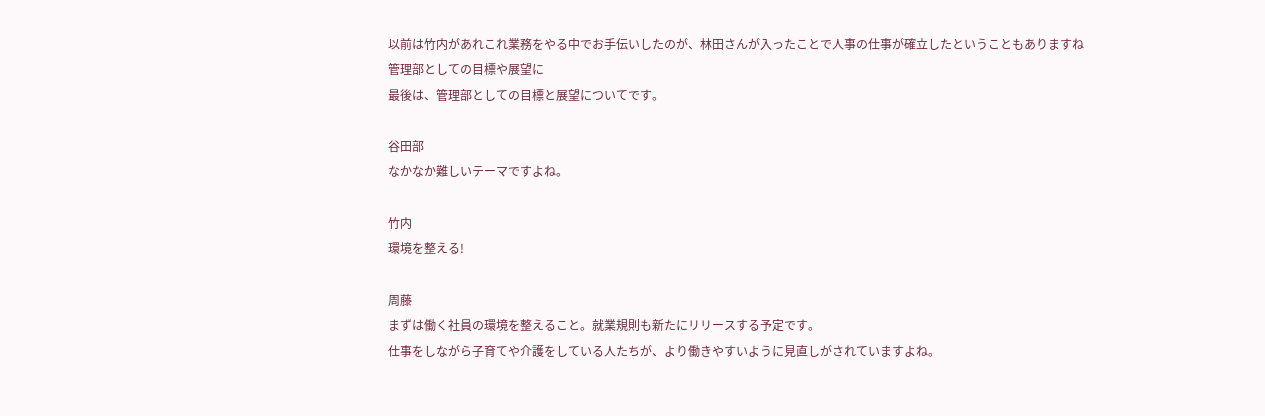以前は竹内があれこれ業務をやる中でお手伝いしたのが、林田さんが入ったことで人事の仕事が確立したということもありますね
管理部としての目標や展望に
最後は、管理部としての目標と展望についてです。

谷田部
なかなか難しいテーマですよね。

竹内
環境を整える!

周藤
まずは働く社員の環境を整えること。就業規則も新たにリリースする予定です。
仕事をしながら子育てや介護をしている人たちが、より働きやすいように見直しがされていますよね。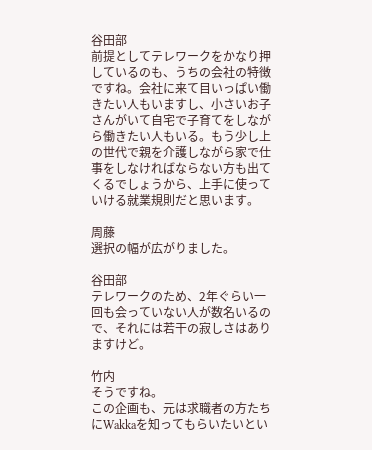谷田部
前提としてテレワークをかなり押しているのも、うちの会社の特徴ですね。会社に来て目いっぱい働きたい人もいますし、小さいお子さんがいて自宅で子育てをしながら働きたい人もいる。もう少し上の世代で親を介護しながら家で仕事をしなければならない方も出てくるでしょうから、上手に使っていける就業規則だと思います。

周藤
選択の幅が広がりました。

谷田部
テレワークのため、2年ぐらい一回も会っていない人が数名いるので、それには若干の寂しさはありますけど。

竹内
そうですね。
この企画も、元は求職者の方たちにWakkaを知ってもらいたいとい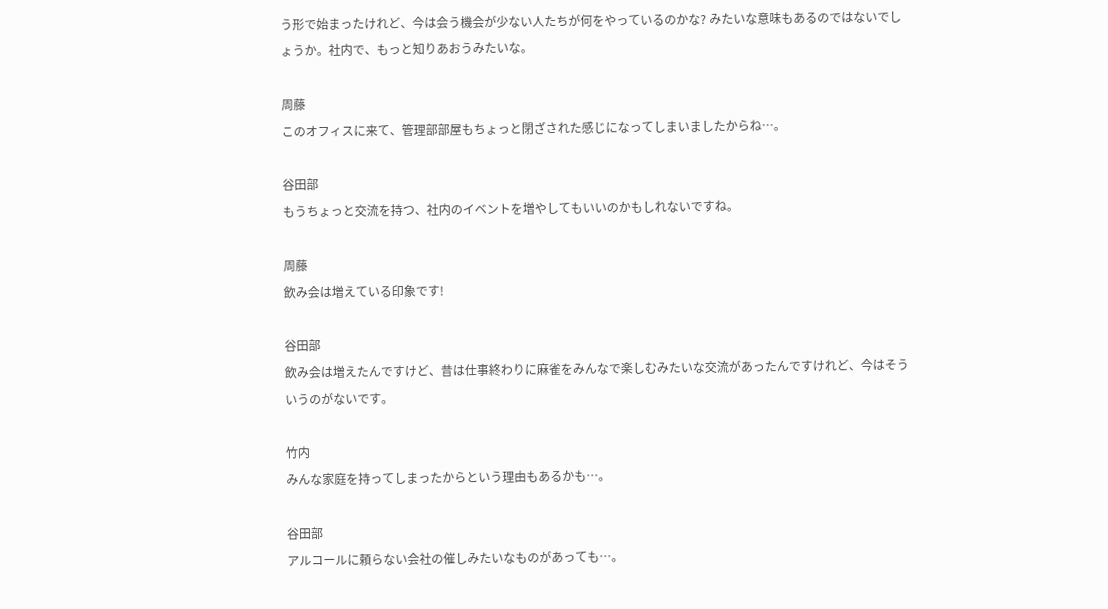う形で始まったけれど、今は会う機会が少ない人たちが何をやっているのかな? みたいな意味もあるのではないでしょうか。社内で、もっと知りあおうみたいな。

周藤
このオフィスに来て、管理部部屋もちょっと閉ざされた感じになってしまいましたからね…。

谷田部
もうちょっと交流を持つ、社内のイベントを増やしてもいいのかもしれないですね。

周藤
飲み会は増えている印象です!

谷田部
飲み会は増えたんですけど、昔は仕事終わりに麻雀をみんなで楽しむみたいな交流があったんですけれど、今はそういうのがないです。

竹内
みんな家庭を持ってしまったからという理由もあるかも…。

谷田部
アルコールに頼らない会社の催しみたいなものがあっても…。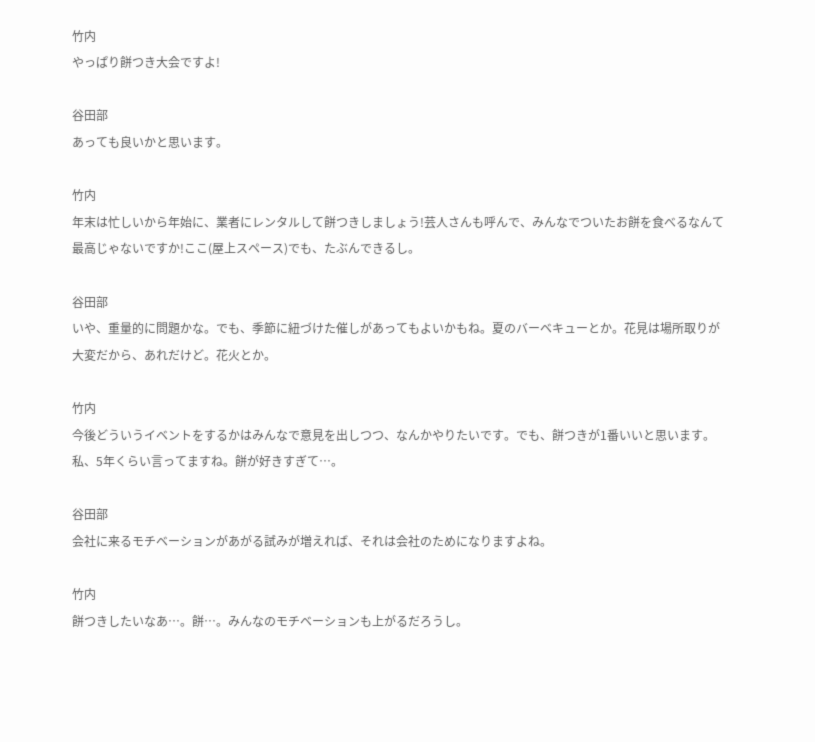竹内
やっぱり餅つき大会ですよ!

谷田部
あっても良いかと思います。

竹内
年末は忙しいから年始に、業者にレンタルして餅つきしましょう!芸人さんも呼んで、みんなでついたお餅を食べるなんて最高じゃないですか!ここ(屋上スペース)でも、たぶんできるし。

谷田部
いや、重量的に問題かな。でも、季節に紐づけた催しがあってもよいかもね。夏のバーベキューとか。花見は場所取りが大変だから、あれだけど。花火とか。

竹内
今後どういうイベントをするかはみんなで意見を出しつつ、なんかやりたいです。でも、餅つきが1番いいと思います。私、5年くらい言ってますね。餅が好きすぎて…。

谷田部
会社に来るモチベーションがあがる試みが増えれば、それは会社のためになりますよね。

竹内
餅つきしたいなあ…。餅…。みんなのモチベーションも上がるだろうし。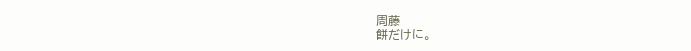周藤
餅だけに。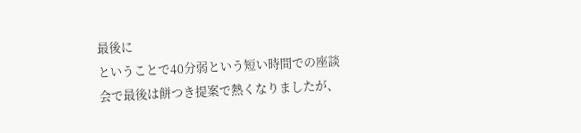最後に
ということで40分弱という短い時間での座談会で最後は餅つき提案で熱くなりましたが、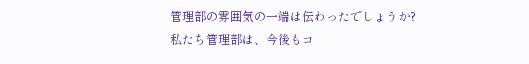管理部の雰囲気の一端は伝わったでしょうか?
私たち管理部は、今後もコ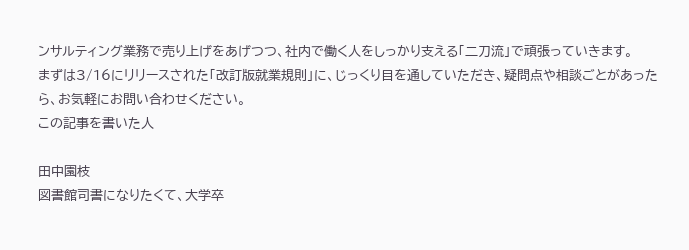ンサルティング業務で売り上げをあげつつ、社内で働く人をしっかり支える「二刀流」で頑張っていきます。
まずは3/16にリリースされた「改訂版就業規則」に、じっくり目を通していただき、疑問点や相談ごとがあったら、お気軽にお問い合わせください。
この記事を書いた人

田中園枝
図書館司書になりたくて、大学卒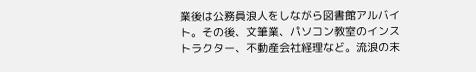業後は公務員浪人をしながら図書館アルバイト。その後、文筆業、パソコン教室のインストラクター、不動産会社経理など。流浪の末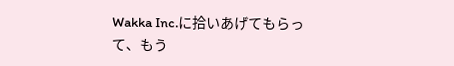Wakka Inc.に拾いあげてもらって、もう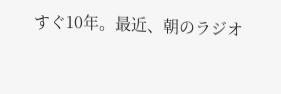すぐ10年。最近、朝のラジオ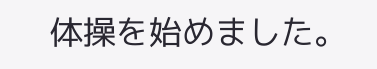体操を始めました。